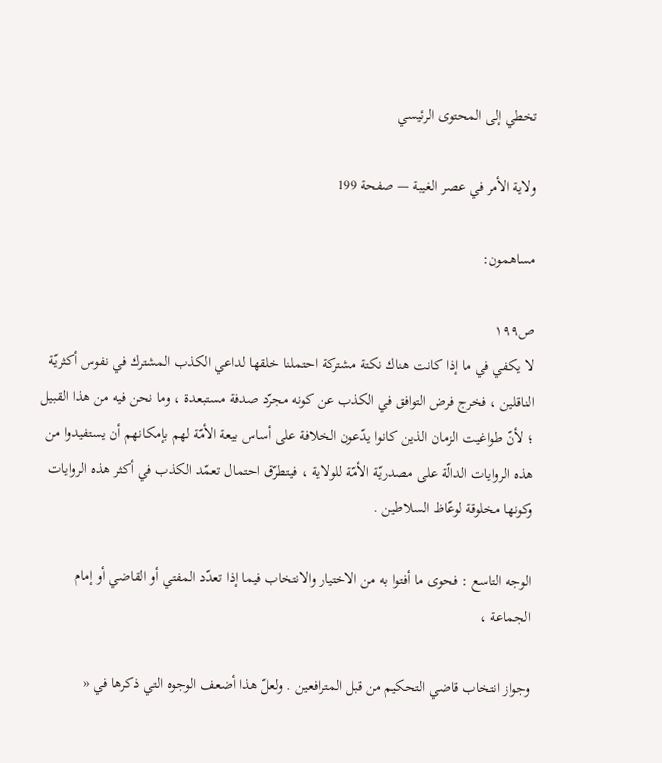تخطي إلى المحتوى الرئيسي

ولاية الأمر في عصر الغيبة — صفحة 199

مساهمون:

ص١٩٩
لا يكفي في ما إذا كانت هناك نكتة مشتركة احتملنا خلقها لداعي الكذب المشترك في نفوس أكثريّة الناقلين ، فخرج فرض التوافق في الكذب عن كونه مجرّد صدفة مستبعدة ، وما نحن فيه من هذا القبيل ؛ لأنّ طواغيت الزمان الذين كانوا يدّعون الخلافة على أساس بيعة الأمّة لهم بإمكانهم أن يستفيدوا من هذه الروايات الدالّة على مصدريّة الأمّة للولاية ، فيتطرّق احتمال تعمّد الكذب في أكثر هذه الروايات وكونها مخلوقة لوعّاظ السلاطين .

الوجه التاسع : فحوى ما أفتوا به من الاختيار والانتخاب فيما إذا تعدّد المفتي أو القاضي أو إمام الجماعة ،

وجواز انتخاب قاضي التحكيم من قبل المترافعين . ولعلّ هذا أضعف الوجوه التي ذكرها في «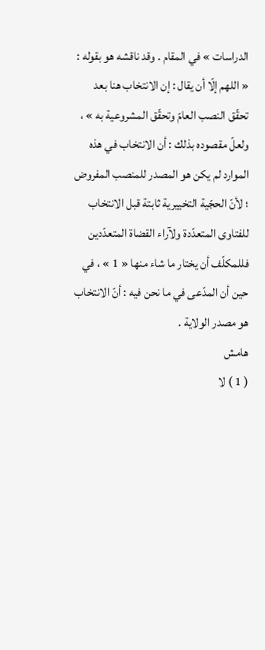الدراسات » في المقام . وقد ناقشه هو بقوله : « اللهم إلّا أن يقال : إن الانتخاب هنا بعد تحقّق النصب العامّ وتحقّق المشروعية به » ، ولعلّ مقصوده بذلك : أن الانتخاب في هذه الموارد لم يكن هو المصدر للمنصب المفروض ؛ لأنّ الحجّية التخييرية ثابتة قبل الانتخاب للفتاوى المتعدّدة ولآراء القضاة المتعدّدين فللمكلّف أن يختار ما شاء منها « 1 » ، في حين أن المدّعى في ما نحن فيه : أنّ الانتخاب هو مصدر الولاية .
هامش
( 1 ) لا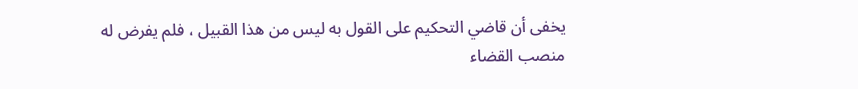يخفى أن قاضي التحكيم على القول به ليس من هذا القبيل ، فلم يفرض له منصب القضاء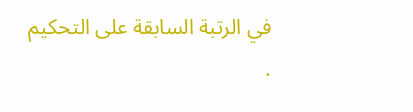في الرتبة السابقة على التحكيم .